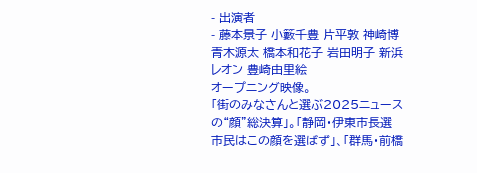- 出演者
- 藤本景子 小籔千豊 片平敦 神崎博 青木源太 橋本和花子 岩田明子 新浜レオン 豊崎由里絵
オープニング映像。
「街のみなさんと選ぶ2025ニュースの“顔”総決算」。「静岡・伊東市長選市民はこの顔を選ばず」、「群馬・前橋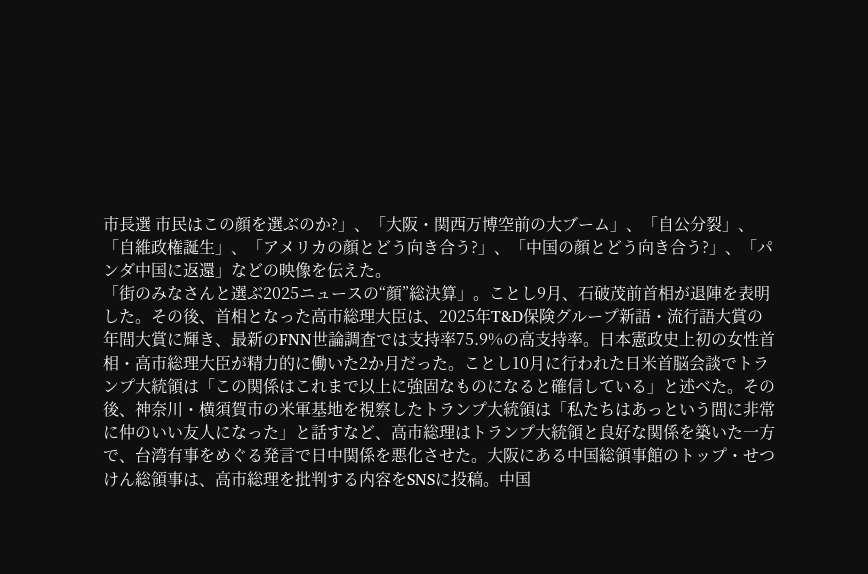市長選 市民はこの顔を選ぶのか?」、「大阪・関西万博空前の大ブーム」、「自公分裂」、「自維政権誕生」、「アメリカの顔とどう向き合う?」、「中国の顔とどう向き合う?」、「パンダ中国に返還」などの映像を伝えた。
「街のみなさんと選ぶ2025ニュースの“顔”総決算」。ことし9月、石破茂前首相が退陣を表明した。その後、首相となった高市総理大臣は、2025年T&D保険グループ新語・流行語大賞の年間大賞に輝き、最新のFNN世論調査では支持率75.9%の高支持率。日本憲政史上初の女性首相・高市総理大臣が精力的に働いた2か月だった。ことし10月に行われた日米首脳会談でトランプ大統領は「この関係はこれまで以上に強固なものになると確信している」と述べた。その後、神奈川・横須賀市の米軍基地を視察したトランプ大統領は「私たちはあっという間に非常に仲のいい友人になった」と話すなど、高市総理はトランプ大統領と良好な関係を築いた一方で、台湾有事をめぐる発言で日中関係を悪化させた。大阪にある中国総領事館のトップ・せつけん総領事は、高市総理を批判する内容をSNSに投稿。中国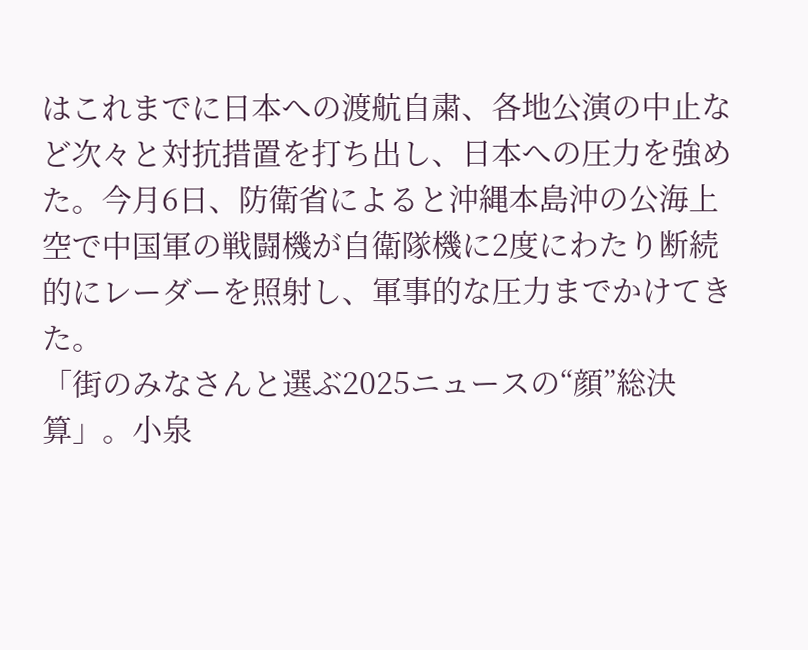はこれまでに日本への渡航自粛、各地公演の中止など次々と対抗措置を打ち出し、日本への圧力を強めた。今月6日、防衛省によると沖縄本島沖の公海上空で中国軍の戦闘機が自衛隊機に2度にわたり断続的にレーダーを照射し、軍事的な圧力までかけてきた。
「街のみなさんと選ぶ2025ニュースの“顔”総決算」。小泉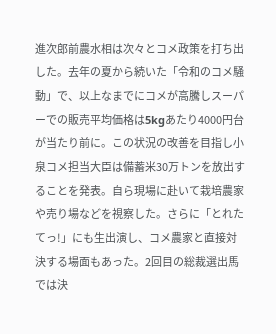進次郎前農水相は次々とコメ政策を打ち出した。去年の夏から続いた「令和のコメ騒動」で、以上なまでにコメが高騰しスーパーでの販売平均価格は5kgあたり4000円台が当たり前に。この状況の改善を目指し小泉コメ担当大臣は備蓄米30万トンを放出することを発表。自ら現場に赴いて栽培農家や売り場などを視察した。さらに「とれたてっ!」にも生出演し、コメ農家と直接対決する場面もあった。2回目の総裁選出馬では決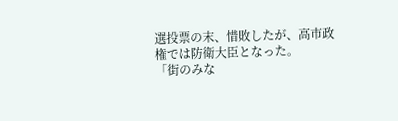選投票の末、惜敗したが、高市政権では防衛大臣となった。
「街のみな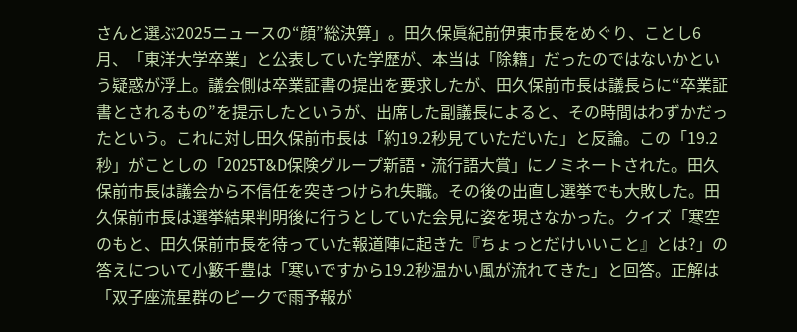さんと選ぶ2025ニュースの“顔”総決算」。田久保眞紀前伊東市長をめぐり、ことし6月、「東洋大学卒業」と公表していた学歴が、本当は「除籍」だったのではないかという疑惑が浮上。議会側は卒業証書の提出を要求したが、田久保前市長は議長らに“卒業証書とされるもの”を提示したというが、出席した副議長によると、その時間はわずかだったという。これに対し田久保前市長は「約19.2秒見ていただいた」と反論。この「19.2秒」がことしの「2025T&D保険グループ新語・流行語大賞」にノミネートされた。田久保前市長は議会から不信任を突きつけられ失職。その後の出直し選挙でも大敗した。田久保前市長は選挙結果判明後に行うとしていた会見に姿を現さなかった。クイズ「寒空のもと、田久保前市長を待っていた報道陣に起きた『ちょっとだけいいこと』とは?」の答えについて小籔千豊は「寒いですから19.2秒温かい風が流れてきた」と回答。正解は「双子座流星群のピークで雨予報が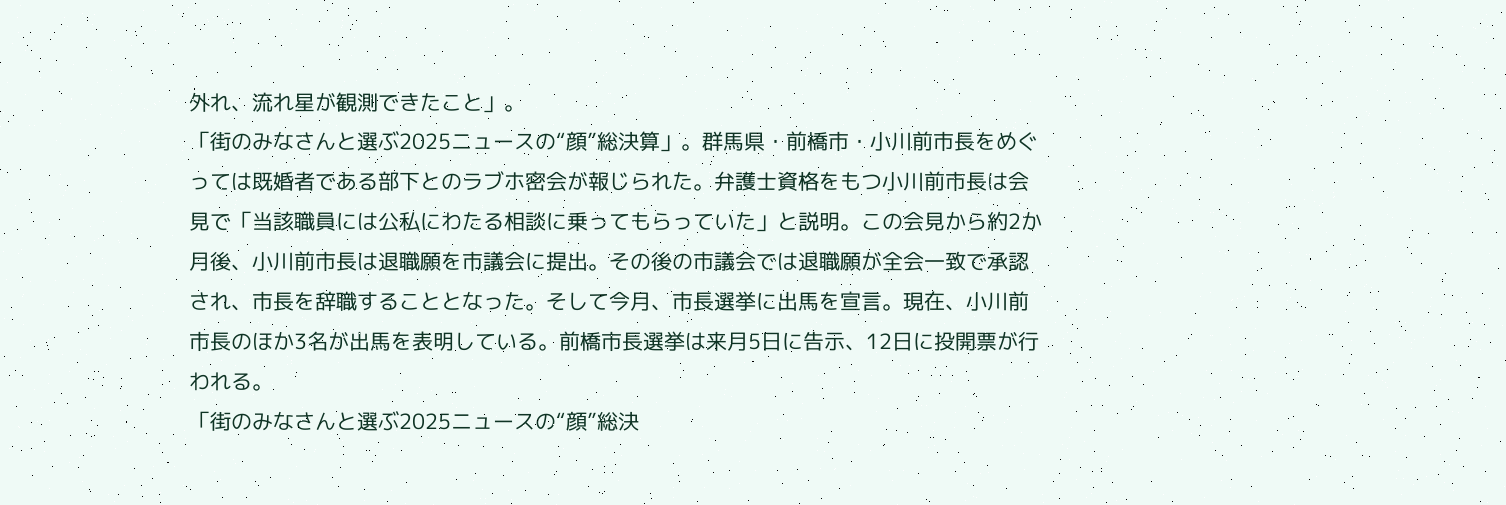外れ、流れ星が観測できたこと」。
「街のみなさんと選ぶ2025ニュースの“顔”総決算」。群馬県・前橋市・小川前市長をめぐっては既婚者である部下とのラブホ密会が報じられた。弁護士資格をもつ小川前市長は会見で「当該職員には公私にわたる相談に乗ってもらっていた」と説明。この会見から約2か月後、小川前市長は退職願を市議会に提出。その後の市議会では退職願が全会一致で承認され、市長を辞職することとなった。そして今月、市長選挙に出馬を宣言。現在、小川前市長のほか3名が出馬を表明している。前橋市長選挙は来月5日に告示、12日に投開票が行われる。
「街のみなさんと選ぶ2025ニュースの“顔”総決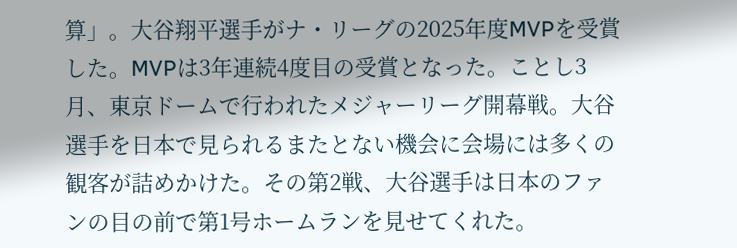算」。大谷翔平選手がナ・リーグの2025年度MVPを受賞した。MVPは3年連続4度目の受賞となった。ことし3月、東京ドームで行われたメジャーリーグ開幕戦。大谷選手を日本で見られるまたとない機会に会場には多くの観客が詰めかけた。その第2戦、大谷選手は日本のファンの目の前で第1号ホームランを見せてくれた。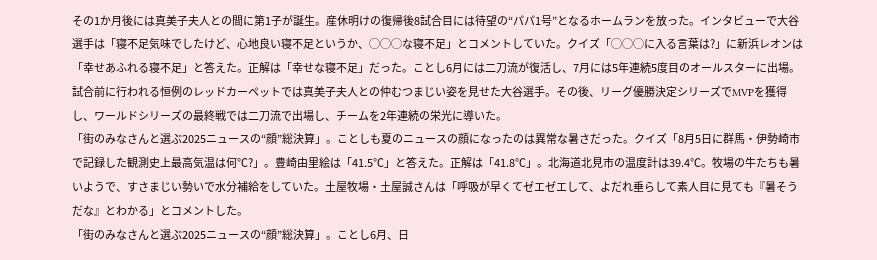その1か月後には真美子夫人との間に第1子が誕生。産休明けの復帰後8試合目には待望の“パパ1号”となるホームランを放った。インタビューで大谷選手は「寝不足気味でしたけど、心地良い寝不足というか、◯◯◯な寝不足」とコメントしていた。クイズ「◯◯◯に入る言葉は?」に新浜レオンは「幸せあふれる寝不足」と答えた。正解は「幸せな寝不足」だった。ことし6月には二刀流が復活し、7月には5年連続5度目のオールスターに出場。試合前に行われる恒例のレッドカーペットでは真美子夫人との仲むつまじい姿を見せた大谷選手。その後、リーグ優勝決定シリーズでMVPを獲得し、ワールドシリーズの最終戦では二刀流で出場し、チームを2年連続の栄光に導いた。
「街のみなさんと選ぶ2025ニュースの“顔”総決算」。ことしも夏のニュースの顔になったのは異常な暑さだった。クイズ「8月5日に群馬・伊勢崎市で記録した観測史上最高気温は何℃?」。豊崎由里絵は「41.5℃」と答えた。正解は「41.8℃」。北海道北見市の温度計は39.4℃。牧場の牛たちも暑いようで、すさまじい勢いで水分補給をしていた。土屋牧場・土屋誠さんは「呼吸が早くてゼエゼエして、よだれ垂らして素人目に見ても『暑そうだな』とわかる」とコメントした。
「街のみなさんと選ぶ2025ニュースの“顔”総決算」。ことし6月、日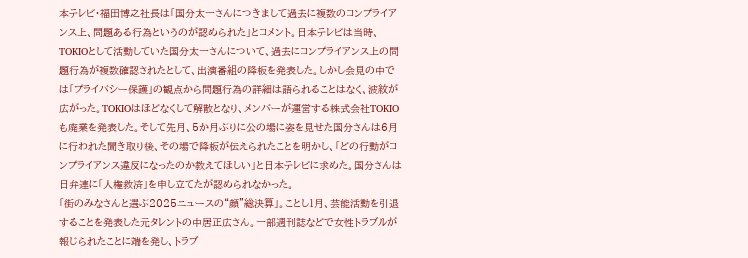本テレビ・福田博之社長は「国分太一さんにつきまして過去に複数のコンプライアンス上、問題ある行為というのが認められた」とコメント。日本テレビは当時、TOKIOとして活動していた国分太一さんについて、過去にコンプライアンス上の問題行為が複数確認されたとして、出演番組の降板を発表した。しかし会見の中では「プライバシー保護」の観点から問題行為の詳細は語られることはなく、波紋が広がった。TOKIOはほどなくして解散となり、メンバーが運営する株式会社TOKIOも廃業を発表した。そして先月、5か月ぶりに公の場に姿を見せた国分さんは6月に行われた聞き取り後、その場で降板が伝えられたことを明かし、「どの行動がコンプライアンス違反になったのか教えてほしい」と日本テレビに求めた。国分さんは日弁連に「人権救済」を申し立てたが認められなかった。
「街のみなさんと選ぶ2025ニュースの“顔”総決算」。ことし1月、芸能活動を引退することを発表した元タレントの中居正広さん。一部週刊誌などで女性トラブルが報じられたことに端を発し、トラブ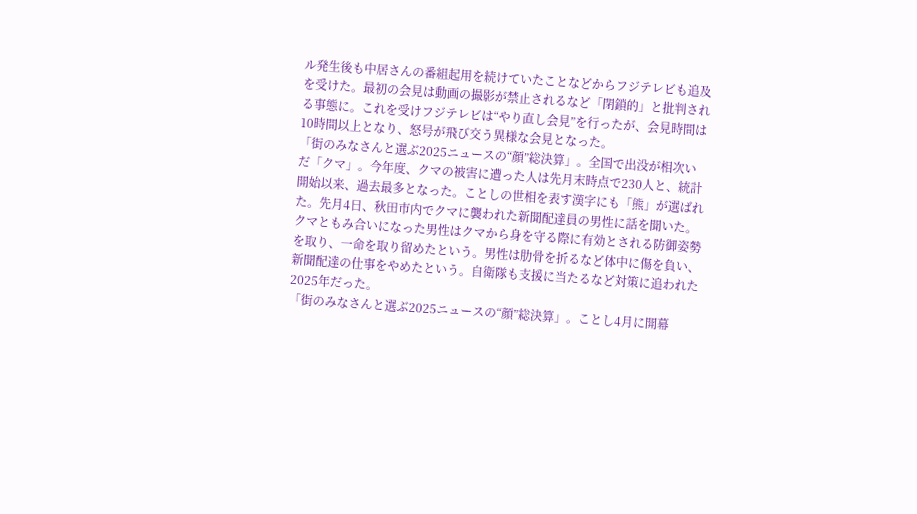ル発生後も中居さんの番組起用を続けていたことなどからフジテレビも追及を受けた。最初の会見は動画の撮影が禁止されるなど「閉鎖的」と批判される事態に。これを受けフジテレビは“やり直し会見”を行ったが、会見時間は10時間以上となり、怒号が飛び交う異様な会見となった。
「街のみなさんと選ぶ2025ニュースの“顔”総決算」。全国で出没が相次いだ「クマ」。今年度、クマの被害に遭った人は先月末時点で230人と、統計開始以来、過去最多となった。ことしの世相を表す漢字にも「熊」が選ばれた。先月4日、秋田市内でクマに襲われた新聞配達員の男性に話を聞いた。クマともみ合いになった男性はクマから身を守る際に有効とされる防御姿勢を取り、一命を取り留めたという。男性は肋骨を折るなど体中に傷を負い、新聞配達の仕事をやめたという。自衛隊も支援に当たるなど対策に追われた2025年だった。
「街のみなさんと選ぶ2025ニュースの“顔”総決算」。ことし4月に開幕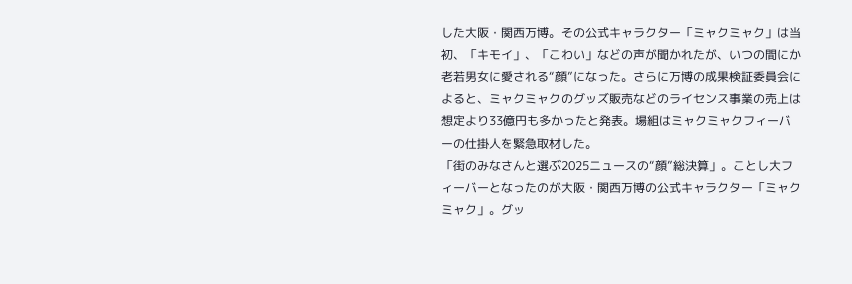した大阪・関西万博。その公式キャラクター「ミャクミャク」は当初、「キモイ」、「こわい」などの声が聞かれたが、いつの間にか老若男女に愛される“顔”になった。さらに万博の成果検証委員会によると、ミャクミャクのグッズ販売などのライセンス事業の売上は想定より33億円も多かったと発表。場組はミャクミャクフィーバーの仕掛人を緊急取材した。
「街のみなさんと選ぶ2025ニュースの“顔”総決算」。ことし大フィーバーとなったのが大阪・関西万博の公式キャラクター「ミャクミャク」。グッ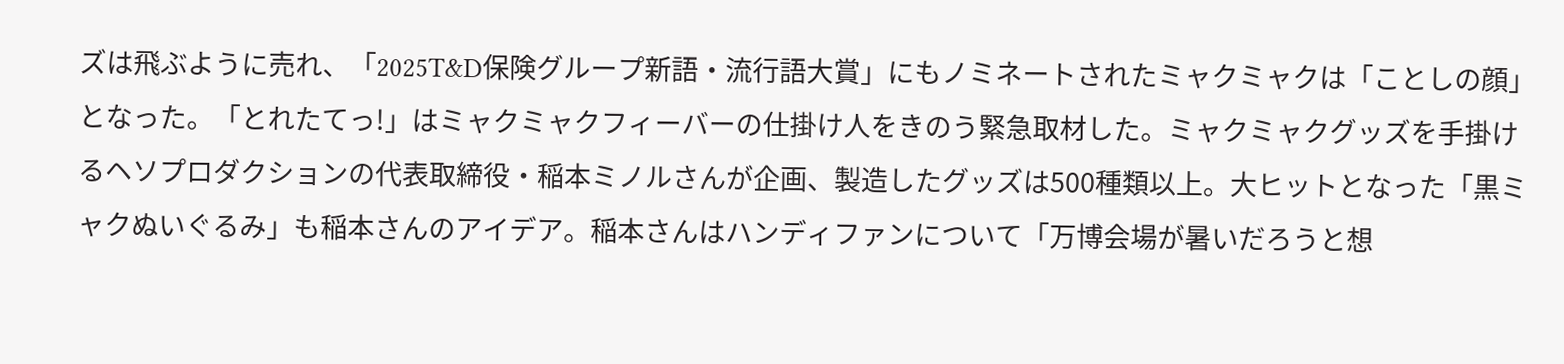ズは飛ぶように売れ、「2025T&D保険グループ新語・流行語大賞」にもノミネートされたミャクミャクは「ことしの顔」となった。「とれたてっ!」はミャクミャクフィーバーの仕掛け人をきのう緊急取材した。ミャクミャクグッズを手掛けるヘソプロダクションの代表取締役・稲本ミノルさんが企画、製造したグッズは500種類以上。大ヒットとなった「黒ミャクぬいぐるみ」も稲本さんのアイデア。稲本さんはハンディファンについて「万博会場が暑いだろうと想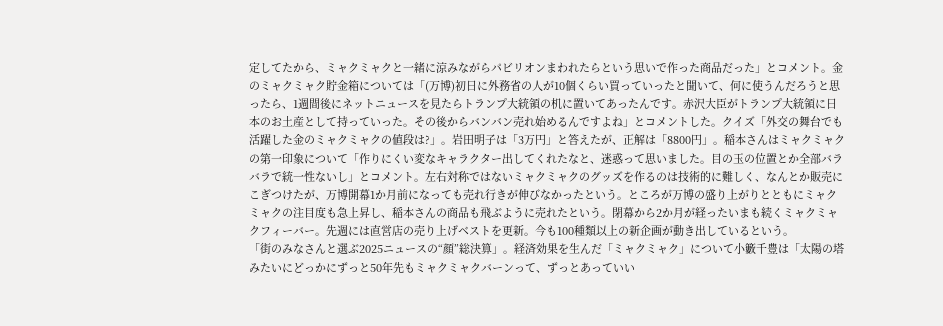定してたから、ミャクミャクと一緒に涼みながらパビリオンまわれたらという思いで作った商品だった」とコメント。金のミャクミャク貯金箱については「(万博)初日に外務省の人が10個くらい買っていったと聞いて、何に使うんだろうと思ったら、1週間後にネットニュースを見たらトランプ大統領の机に置いてあったんです。赤沢大臣がトランプ大統領に日本のお土産として持っていった。その後からバンバン売れ始めるんですよね」とコメントした。クイズ「外交の舞台でも活躍した金のミャクミャクの値段は?」。岩田明子は「3万円」と答えたが、正解は「8800円」。稲本さんはミャクミャクの第一印象について「作りにくい変なキャラクター出してくれたなと、迷惑って思いました。目の玉の位置とか全部バラバラで統一性ないし」とコメント。左右対称ではないミャクミャクのグッズを作るのは技術的に難しく、なんとか販売にこぎつけたが、万博開幕1か月前になっても売れ行きが伸びなかったという。ところが万博の盛り上がりとともにミャクミャクの注目度も急上昇し、稲本さんの商品も飛ぶように売れたという。閉幕から2か月が経ったいまも続くミャクミャクフィーバー。先週には直営店の売り上げベストを更新。今も100種類以上の新企画が動き出しているという。
「街のみなさんと選ぶ2025ニュースの“顔”総決算」。経済効果を生んだ「ミャクミャク」について小籔千豊は「太陽の塔みたいにどっかにずっと50年先もミャクミャクバーンって、ずっとあっていい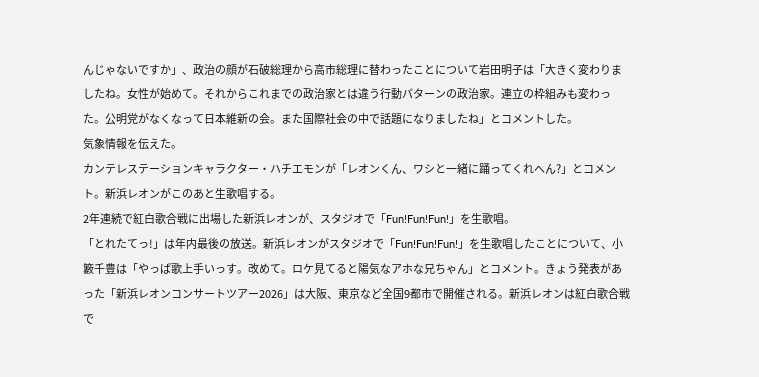んじゃないですか」、政治の顔が石破総理から高市総理に替わったことについて岩田明子は「大きく変わりましたね。女性が始めて。それからこれまでの政治家とは違う行動パターンの政治家。連立の枠組みも変わった。公明党がなくなって日本維新の会。また国際社会の中で話題になりましたね」とコメントした。
気象情報を伝えた。
カンテレステーションキャラクター・ハチエモンが「レオンくん、ワシと一緒に踊ってくれへん?」とコメント。新浜レオンがこのあと生歌唱する。
2年連続で紅白歌合戦に出場した新浜レオンが、スタジオで「Fun!Fun!Fun!」を生歌唱。
「とれたてっ!」は年内最後の放送。新浜レオンがスタジオで「Fun!Fun!Fun!」を生歌唱したことについて、小籔千豊は「やっぱ歌上手いっす。改めて。ロケ見てると陽気なアホな兄ちゃん」とコメント。きょう発表があった「新浜レオンコンサートツアー2026」は大阪、東京など全国9都市で開催される。新浜レオンは紅白歌合戦で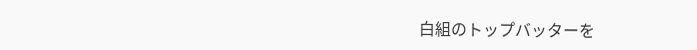白組のトップバッターを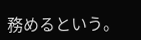務めるという。